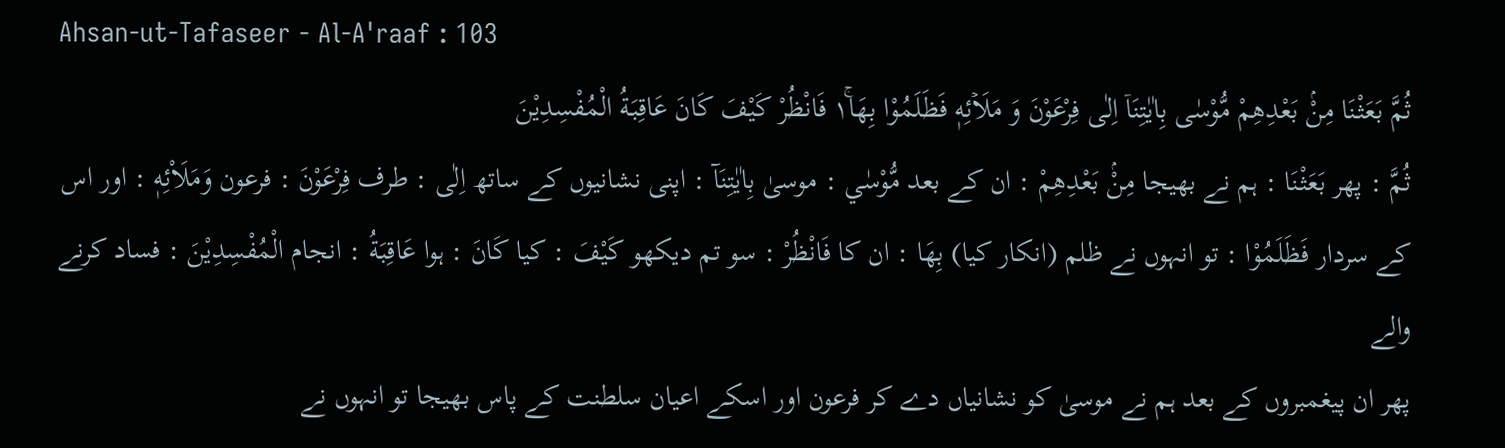Ahsan-ut-Tafaseer - Al-A'raaf : 103
ثُمَّ بَعَثْنَا مِنْۢ بَعْدِهِمْ مُّوْسٰى بِاٰیٰتِنَاۤ اِلٰى فِرْعَوْنَ وَ مَلَاۡئِهٖ فَظَلَمُوْا بِهَا١ۚ فَانْظُرْ كَیْفَ كَانَ عَاقِبَةُ الْمُفْسِدِیْنَ
ثُمَّ : پھر بَعَثْنَا : ہم نے بھیجا مِنْۢ بَعْدِهِمْ : ان کے بعد مُّوْسٰي : موسیٰ بِاٰيٰتِنَآ : اپنی نشانیوں کے ساتھ اِلٰى : طرف فِرْعَوْنَ : فرعون وَمَلَا۟ئِهٖ : اور اس کے سردار فَظَلَمُوْا : تو انہوں نے ظلم (انکار کیا) بِهَا : ان کا فَانْظُرْ : سو تم دیکھو كَيْفَ : کیا كَانَ : ہوا عَاقِبَةُ : انجام الْمُفْسِدِيْنَ : فساد کرنے والے
پھر ان پیغمبروں کے بعد ہم نے موسیٰ کو نشانیاں دے کر فرعون اور اسکے اعیان سلطنت کے پاس بھیجا تو انہوں نے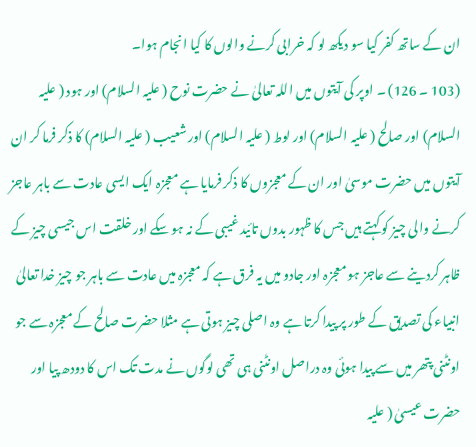ان کے ساتھ کفر کیا سو دیکھ لو کہ خرابی کرنے والوں کا کیا انجام ہوا۔
(103 ۔ 126) ۔ اوپر کی آیتوں میں اللہ تعالیٰ نے حضرت نوح ( علیہ السلام) اور ہود ( علیہ السلام) اور صالح ( علیہ السلام) اور لوط ( علیہ السلام) اور شعیب ( علیہ السلام) کا ذکر فرما کر ان آیتوں میں حضرت موسیٰ اور ان کے معجزوں کا ذکر فرمایا ہے معجزہ ایک ایسی عادت سے باہر عاجز کرنے والی چیز کو کہتے ہیں جس کا ظہور بدوں تائید غیبی کے نہ ہو سکے اور خلقت اس جیسی چیز کے ظاہر کردینے سے عاجز ہو معجزہ اور جادو میں یہ فرق ہے کہ معجزہ میں عادت سے باہر جو چیز خدا تعالیٰ انبیاء کی تصدیق کے طور پر پیدا کرتا ہے وہ اصلی چیز ہوتی ہے مثلا حضرت صالح کے معجزہ سے جو اونٹنی پتھر میں سے پیدا ہوئی وہ دراصل اونٹنی ہی تھی لوگوں نے مدت تک اس کا دودھ پیا اور حضرت عیسیٰ ( علیہ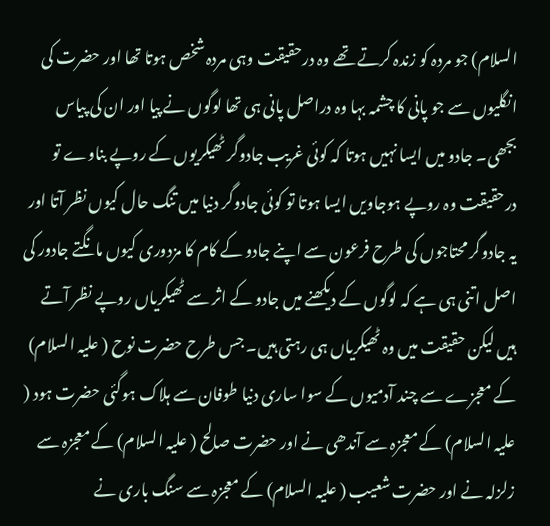السلام) جو مردہ کو زندہ کرتے تھے وہ درحقیقت وہی مردہ شخص ہوتا تھا اور حضرت کی انگلیوں سے جو پانی کا چشمہ بہا وہ دراصل پانی ہی تھا لوگوں نے پیا اور ان کی پیاس بجھی۔ جادو میں ایسا نہیں ہوتا کہ کوئی غریب جادوگر ٹھیکریوں کے روپے بناوے تو درحقیقت وہ روپے ہوجاویں ایسا ہوتا تو کوئی جادوگر دنیا میں تنگ حال کیوں نظر آتا اور یہ جادوگر محتاجوں کی طرح فرعون سے اپنے جادو کے کام کا مزدوری کیوں مانگتے جادور کی اصل اتنی ہی ہے کہ لوگوں کے دیکھنے میں جادو کے اثر سے ٹھیکریاں روپے نظر آتے ہیں لیکن حقیقت میں وہ ٹھیکریاں ہی رہتی ہیں۔ جس طرح حضرت نوح ( علیہ السلام) کے معجزے سے چند آدمیوں کے سوا ساری دنیا طوفان سے ہلاک ہوگئی حضرت ہود ( علیہ السلام) کے معجزہ سے آندھی نے اور حضرت صالح ( علیہ السلام) کے معجزہ سے زلزلہ نے اور حضرت شعیب ( علیہ السلام) کے معجزہ سے سنگ باری نے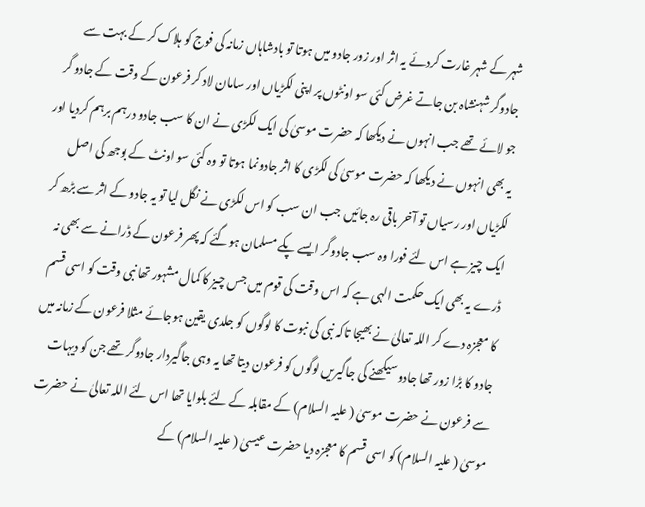شہر کے شہر غارت کردئے یہ اثر اور زور جادو میں ہوتا تو بادشاہاں زمانہ کی فوج کو ہلاک کر کے بہت سے جادوگر شہنشاہ بن جاتے غرض کئی سو اونٹوں پر اپنی لکڑیاں اور سامان لاد کر فرعون کے وقت کے جادو گر جو لائے تھے جب انہوں نے دیکھا کہ حضرت موسیٰ کی ایک لکڑی نے ان کا سب جادو درہم برہم کردیا اور یہ بھی انہوں نے دیکھا کہ حضرت موسیٰ کی لکڑی کا اثر جادونما ہوتا تو وہ کئی سو اونٹ کے بوجھ کی اصل لکڑیاں اور رسیاں تو آخر باقی رہ جائیں جب ان سب کو اس لکڑی نے نگل لیا تو یہ جادو کے اثر سے بڑھ کر ایک چیز ہے اس لئے فورا وہ سب جادوگر ایسے پکے مسلمان ہوگئے کہ پھر فرعون کے ڈرانے سے بھی نہ ڈرے یہ بھی ایک حکمت الہی ہے کہ اس وقت کی قوم میں جس چیز کا کمال مشہور تھا نبی وقت کو اسی قسم کا معجزہ دے کر اللہ تعالیٰ نے بھیجا تاکہ نبی کی نبوت کا لوگوں کو جلدی یقین ہوجائے مثلا فرعون کے زمانہ میں جادو کا بڑا زور تھا جادو سیکھنے کی جاگیریں لوگوں کو فرعون دیتا تھا یہ وہی جاگیردار جادوگر تھے جن کو دیہات سے فرعون نے حضرت موسیٰ ( علیہ السلام) کے مقابلہ کے لئے بلوایا تھا اس لئے اللہ تعالیٰ نے حضرت موسیٰ ( علیہ السلام) کو اسی قسم کا معجزہ دیا حضرت عیسیٰ ( علیہ السلام) کے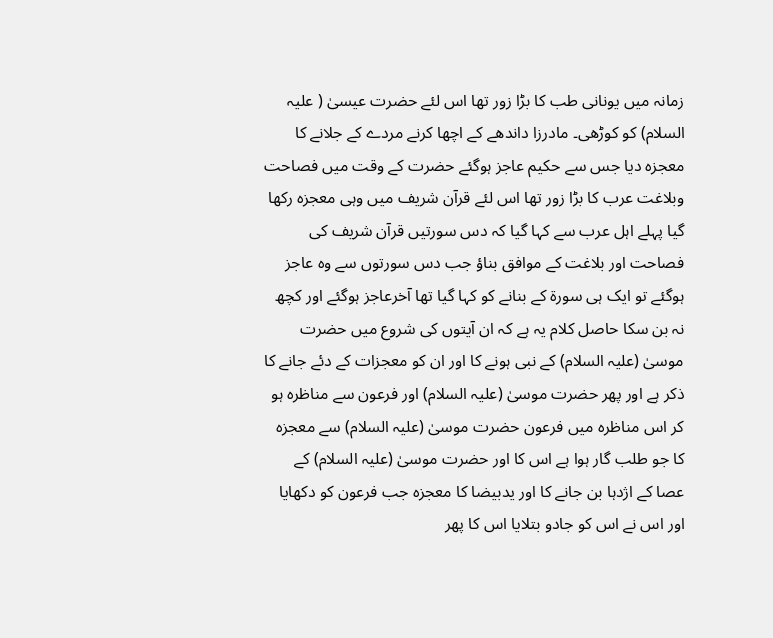زمانہ میں یونانی طب کا بڑا زور تھا اس لئے حضرت عیسیٰ ( علیہ السلام) کو کوڑھی۔ مادرزا داندھے کے اچھا کرنے مردے کے جلانے کا معجزہ دیا جس سے حکیم عاجز ہوگئے حضرت کے وقت میں فصاحت وبلاغت عرب کا بڑا زور تھا اس لئے قرآن شریف میں وہی معجزہ رکھا گیا پہلے اہل عرب سے کہا گیا کہ دس سورتیں قرآن شریف کی فصاحت اور بلاغت کے موافق بناؤ جب دس سورتوں سے وہ عاجز ہوگئے تو ایک ہی سورة کے بنانے کو کہا گیا تھا آخرعاجز ہوگئے اور کچھ نہ بن سکا حاصل کلام یہ ہے کہ ان آیتوں کی شروع میں حضرت موسیٰ (علیہ السلام) کے نبی ہونے کا اور ان کو معجزات کے دئے جانے کا ذکر ہے اور پھر حضرت موسیٰ (علیہ السلام) اور فرعون سے مناظرہ ہو کر اس مناظرہ میں فرعون حضرت موسیٰ (علیہ السلام) سے معجزہ کا جو طلب گار ہوا ہے اس کا اور حضرت موسیٰ (علیہ السلام) کے عصا کے اژدہا بن جانے کا اور یدبیضا کا معجزہ جب فرعون کو دکھایا اور اس نے اس کو جادو بتلایا اس کا پھر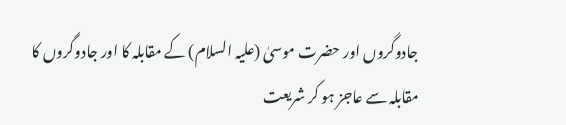جادوگروں اور حضرت موسیٰ (علیہ السلام) کے مقابلہ کا اور جادوگروں کا مقابلہ سے عاجز ہو کر شریعت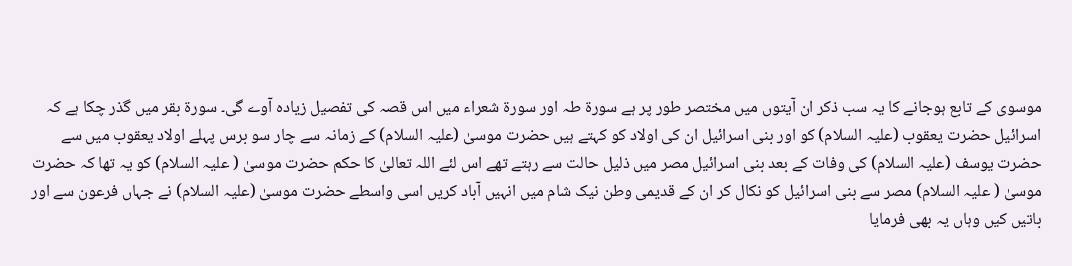موسوی کے تابع ہوجانے کا یہ سب ذکر ان آیتوں میں مختصر طور پر ہے سورة طہ اور سورة شعراء میں اس قصہ کی تفصیل زیادہ آوے گی۔ سورة بقر میں گذر چکا ہے کہ اسرائیل حضرت یعقوب (علیہ السلام) کو اور بنی اسرائیل ان کی اولاد کو کہتے ہیں حضرت موسیٰ (علیہ السلام) کے زمانہ سے چار سو برس پہلے اولاد یعقوب میں سے حضرت یوسف (علیہ السلام) کی وفات کے بعد بنی اسرائیل مصر میں ذلیل حالت سے رہتے تھے اس لئے اللہ تعالیٰ کا حکم حضرت موسیٰ ( علیہ السلام) کو یہ تھا کہ حضرت موسیٰ ( علیہ السلام) مصر سے بنی اسرائیل کو نکال کر ان کے قدیمی وطن نیک شام میں انہیں آباد کریں اسی واسطے حضرت موسیٰ (علیہ السلام) نے جہاں فرعون سے اور باتیں کیں وہاں یہ بھی فرمایا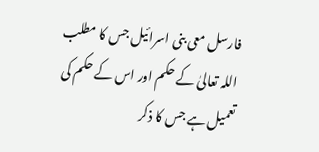فارسل معی بنی اسرائیل جس کا مطلب اللہ تعالیٰ کے حکم اور اس کے حکم کی تعمیل ہے جس کا ذکر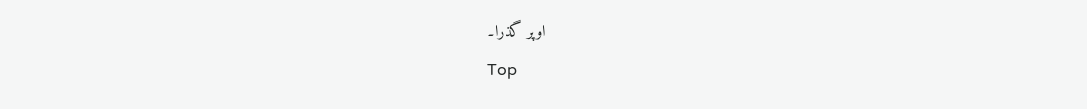اوپر گذرا۔
Top